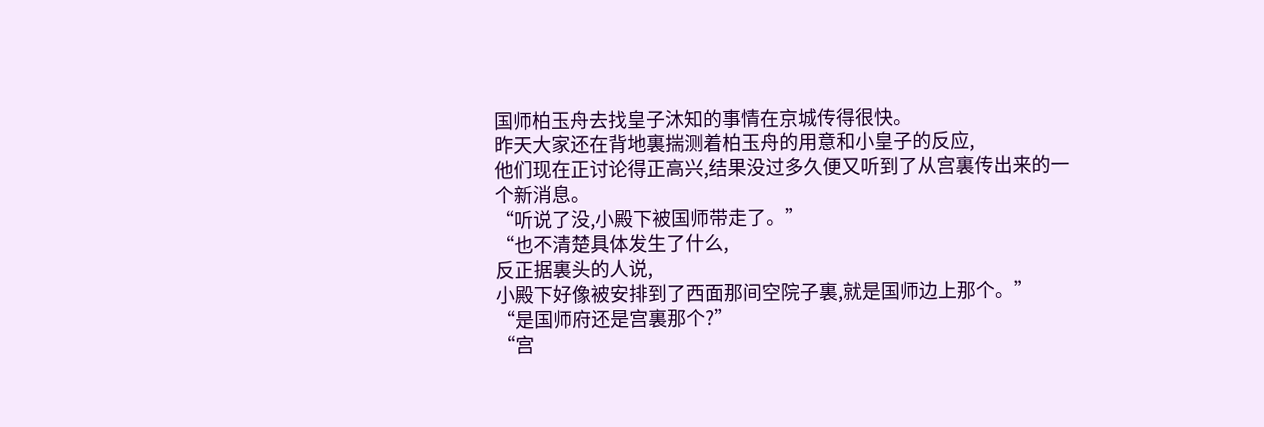国师柏玉舟去找皇子沐知的事情在京城传得很快。
昨天大家还在背地裏揣测着柏玉舟的用意和小皇子的反应,
他们现在正讨论得正高兴,结果没过多久便又听到了从宫裏传出来的一个新消息。
“听说了没,小殿下被国师带走了。”
“也不清楚具体发生了什么,
反正据裏头的人说,
小殿下好像被安排到了西面那间空院子裏,就是国师边上那个。”
“是国师府还是宫裏那个?”
“宫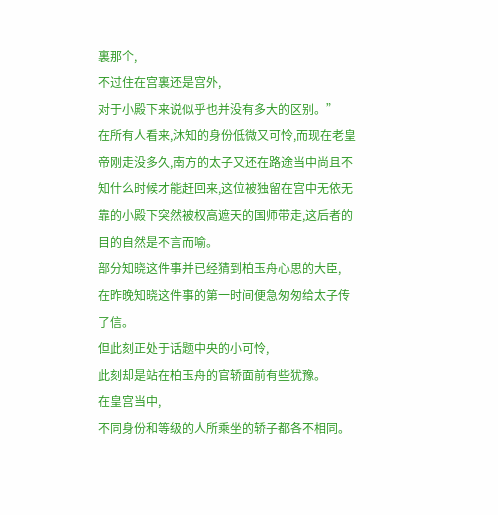裏那个,
不过住在宫裏还是宫外,
对于小殿下来说似乎也并没有多大的区别。”
在所有人看来,沐知的身份低微又可怜,而现在老皇帝刚走没多久,南方的太子又还在路途当中尚且不知什么时候才能赶回来,这位被独留在宫中无依无靠的小殿下突然被权高遮天的国师带走,这后者的目的自然是不言而喻。
部分知晓这件事并已经猜到柏玉舟心思的大臣,
在昨晚知晓这件事的第一时间便急匆匆给太子传了信。
但此刻正处于话题中央的小可怜,
此刻却是站在柏玉舟的官轿面前有些犹豫。
在皇宫当中,
不同身份和等级的人所乘坐的轿子都各不相同。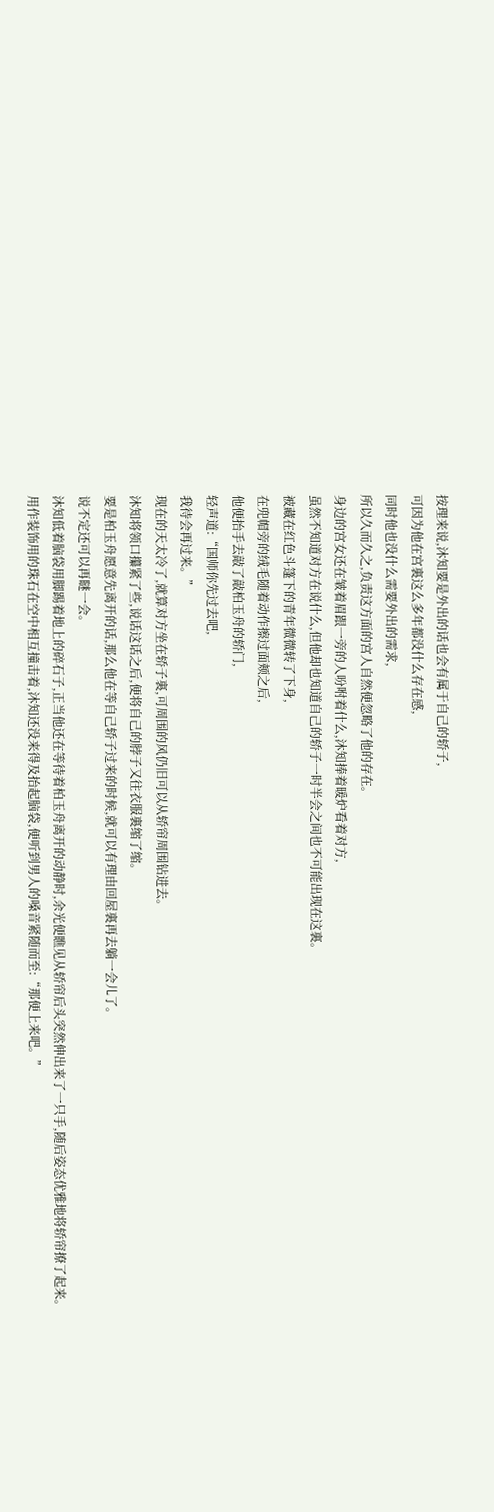按理来说,沐知要是外出的话也会有属于自己的轿子,
可因为他在宫裏这么多年都没什么存在感,
同时他也没什么需要外出的需求,
所以久而久之,负责这方面的宫人自然便忽略了他的存在。
身边的宫女还在皱着眉跟一旁的人吩咐着什么,沐知捧着暖炉看着对方,
虽然不知道对方在说什么,但他却也知道自己的轿子一时半会之间也不可能出现在这裏。
被藏在红色斗篷下的青年微微转了下身,
在兜帽旁的绒毛随着动作擦过面颊之后,
他便抬手去敲了敲柏玉舟的轿门,
轻声道:“国师你先过去吧,
我待会再过来。”
现在的天太冷了,就算对方坐在轿子裏,可周围的风仍旧可以从轿帘周围钻进去。
沐知将领口攥紧了些,说话这话之后,便将自己的脖子又往衣服裏缩了缩。
要是柏玉舟愿意先离开的话,那么他在等自己轿子过来的时候,就可以有理由回屋裏再去躺一会儿了。
说不定还可以再瞇一会。
沐知低着脑袋用脚踢着地上的碎石子,正当他还在等待着柏玉舟离开的动静时,余光便瞧见从轿帘后头突然伸出来了一只手,随后姿态优雅地将轿帘撩了起来。
用作装饰用的珠石在空中相互撞击着,沐知还没来得及抬起脑袋,便听到男人的嗓音紧随而至:“那便上来吧。”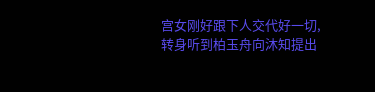宫女刚好跟下人交代好一切,转身听到柏玉舟向沐知提出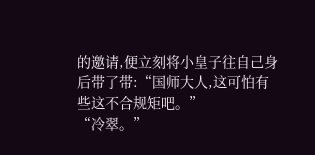的邀请,便立刻将小皇子往自己身后带了带:“国师大人,这可怕有些这不合规矩吧。”
“冷翠。”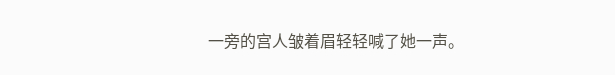一旁的宫人皱着眉轻轻喊了她一声。